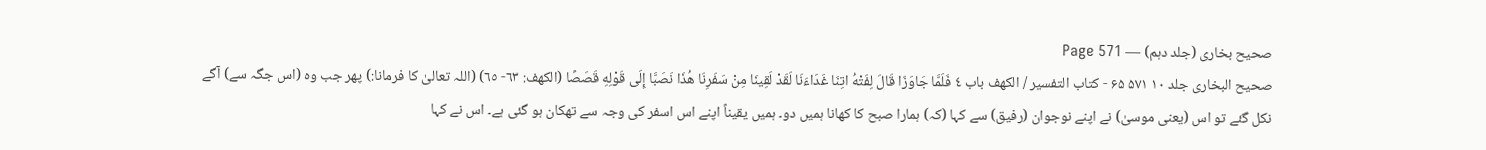صحیح بخاری (جلد دہم) — Page 571
صحیح البخاری جلد ۱۰ ۵۷۱ ۶۵ - كتاب التفسير / الكهف باب ٤ فَلَمَّا جَاوَزَا قَالَ لِفَتْهُ اتِنَا غَدَاءَنَا لَقَدْ لَقِينَا مِنْ سَفَرِنَا هُذَا نَصَبَّا إِلَى قَوْلِهِ قَصَصًا (الكهف: ٦٣- ٦٥) (اللہ تعالیٰ کا فرمانا:) پھر جب وہ (اس جگہ سے) آگے نکل گئے تو اس (یعنی موسیٰ) نے اپنے نوجوان (رفیق) سے کہا (کہ) ہمارا صبح کا کھانا ہمیں دو۔ ہمیں یقیناً اپنے اس اسفر کی وجہ سے تھکان ہو گئی ہے۔ اس نے کہا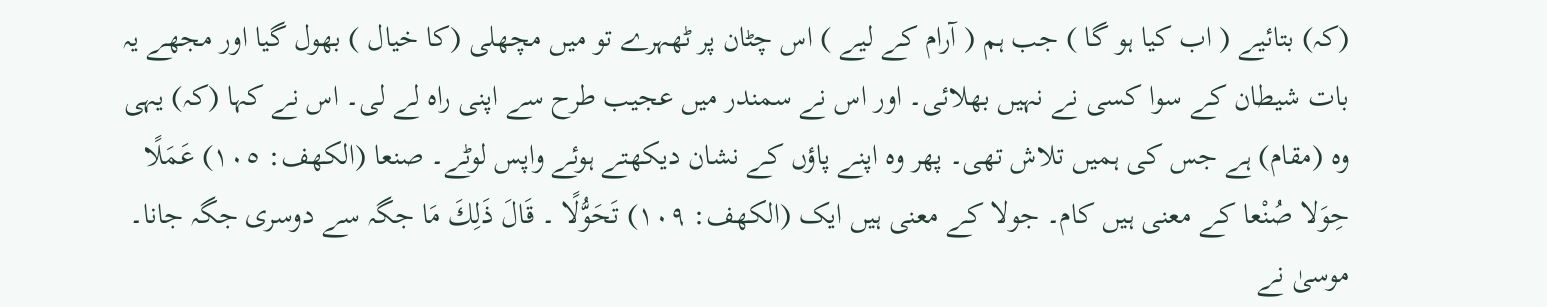(کہ) بتائیے ( اب کیا ہو گا ) جب ہم ( آرام کے لیے ) اس چٹان پر ٹھہرے تو میں مچھلی (کا خیال ) بھول گیا اور مجھے یہ بات شیطان کے سوا کسی نے نہیں بھلائی۔ اور اس نے سمندر میں عجیب طرح سے اپنی راہ لے لی۔ اس نے کہا (کہ) یہی وہ (مقام) ہے جس کی ہمیں تلاش تھی۔ پھر وہ اپنے پاؤں کے نشان دیکھتے ہوئے واپس لوٹے۔ صنعا (الكهف: ١٠٥) عَمَلًا حِوَلا صُنْعا کے معنی ہیں کام۔ جولا کے معنی ہیں ایک (الكهف: ۱۰۹) تَحَوُّلًا ۔ قَالَ ذَلِكَ مَا جگہ سے دوسری جگہ جانا۔ موسیٰ نے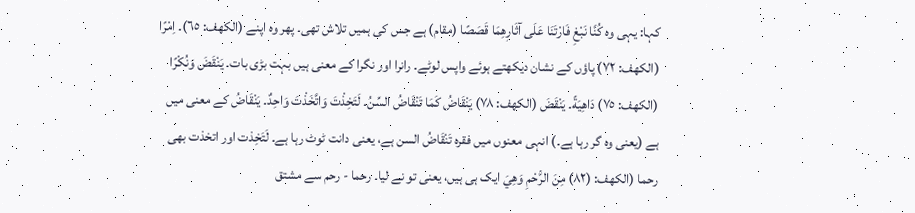کہا: یہی وہ كُنَّا نَبْغِ فَارْتَنَا عَلَى آثَارِهِمَا قَصَصًا (مقام) ہے جس کی ہمیں تلاش تھی۔ پھر وہ اپنے (الكهف: ٦٥)۔ اِمْرًا (الكهف: ٧٢) پاؤں کے نشان دیکھتے ہوئے واپس لوٹے۔ رانرا اور نگرا کے معنی ہیں بہت بڑی بات۔ يَنْقَضَ وَنُكْرًا (الكهف: ٧٥) دَاهِيَةً۔ يَنْقَضَ (الكهف: ۷۸) يَنْقَاضُ كَمَا تَنْقَاضُ السِّنُ۔ لَتَخِذْتَ وَاتَّخَذْتَ وَاحِدٌ۔ يَنْقَاضُ کے معنی میں ہے (یعنی وہ گر رہا ہے۔) انہی معنوں میں فقرہ تَنْقَاضُ السن ہے، یعنی دانت ٹوٹ رہا ہے۔ لَتَخِذت اور اتخذت بھی رحما (الكهف: (۸۲) مِنَ الرُّحْمِ وَهِيَ ایک ہی ہیں، یعنی تو نے لیا۔ رحما - رحم سے مشتق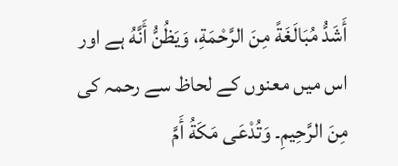أَشَدُّ مُبَالَغَةً مِنَ الرَّحْمَةِ، وَيَظُنُّ أَنَّهُ ہے اور اس میں معنوں کے لحاظ سے رحمہ کی مِنَ الرَّحِيمِ۔ وَتُدْعَى مَكَةُ أَمَّ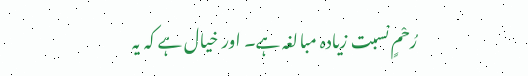رُحْمٍ نسبت زیادہ مبالغہ ہے۔ اور خیال ہے کہ یہ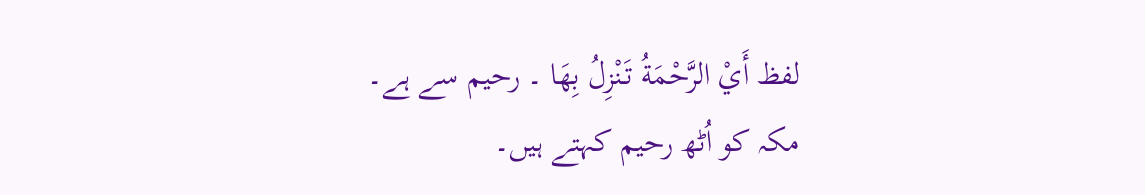لفظ أَيْ الرَّحْمَةُ تَنْزِلُ بِهَا ۔ رحیم سے ہے۔ مکہ کو اُٹھ رحیم کہتے ہیں۔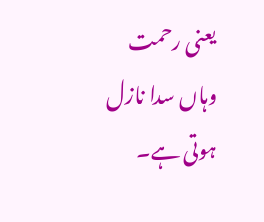یعنی رحمت وہاں سدا نازل ہوتی ہے۔